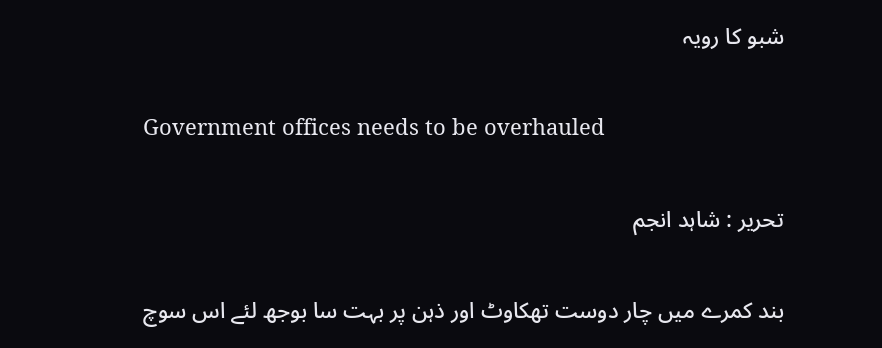شبو کا رویہ

Government offices needs to be overhauled

تحریر : شاہد انجم

بند کمرے میں چار دوست تھکاوٹ اور ذہن پر بہت سا بوجھ لئے اس سوچ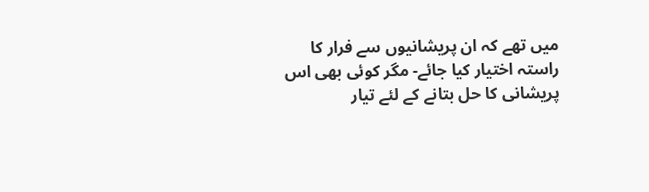میں تھے کہ ان پریشانیوں سے فرار کا راستہ اختیار کیا جائے- مگر کوئی بھی اس پریشانی کا حل بتانے کے لئے تیار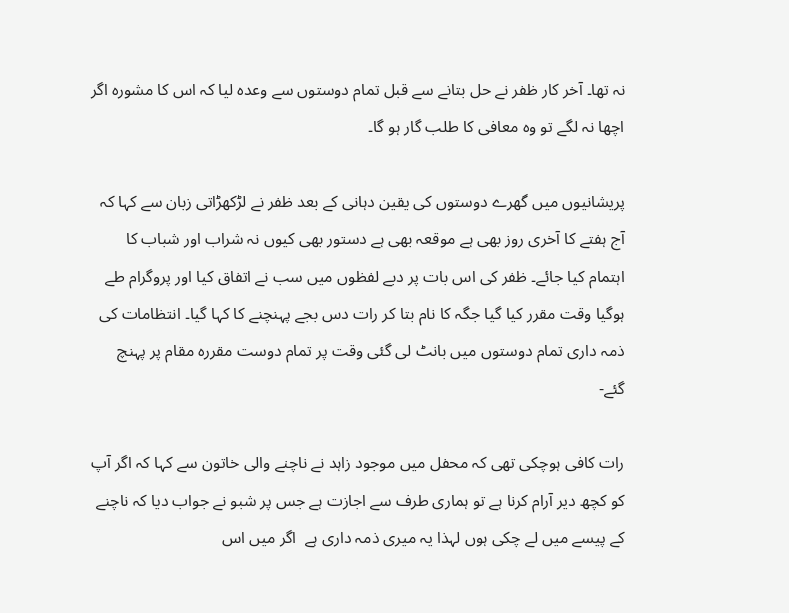نہ تھا۔ آخر کار ظفر نے حل بتانے سے قبل تمام دوستوں سے وعدہ لیا کہ اس کا مشورہ اگر اچھا نہ لگے تو وہ معافی کا طلب گار ہو گا۔

پریشانیوں میں گھرے دوستوں کی یقین دہانی کے بعد ظفر نے لڑکھڑاتی زبان سے کہا کہ آج ہفتے کا آخری روز بھی ہے موقعہ بھی ہے دستور بھی کیوں نہ شراب اور شباب کا اہتمام کیا جائے۔ ظفر کی اس بات پر دبے لفظوں میں سب نے اتفاق کیا اور پروگرام طے ہوگیا وقت مقرر کیا گیا جگہ کا نام بتا کر رات دس بجے پہنچنے کا کہا گیا۔ انتظامات کی ذمہ داری تمام دوستوں میں بانٹ لی گئی وقت پر تمام دوست مقررہ مقام پر پہنچ گئے-

رات کافی ہوچکی تھی کہ محفل میں موجود زاہد نے ناچنے والی خاتون سے کہا کہ اگر آپ کو کچھ دیر آرام کرنا ہے تو ہماری طرف سے اجازت ہے جس پر شبو نے جواب دیا کہ ناچنے کے پیسے میں لے چکی ہوں لہذا یہ میری ذمہ داری ہے  اگر میں اس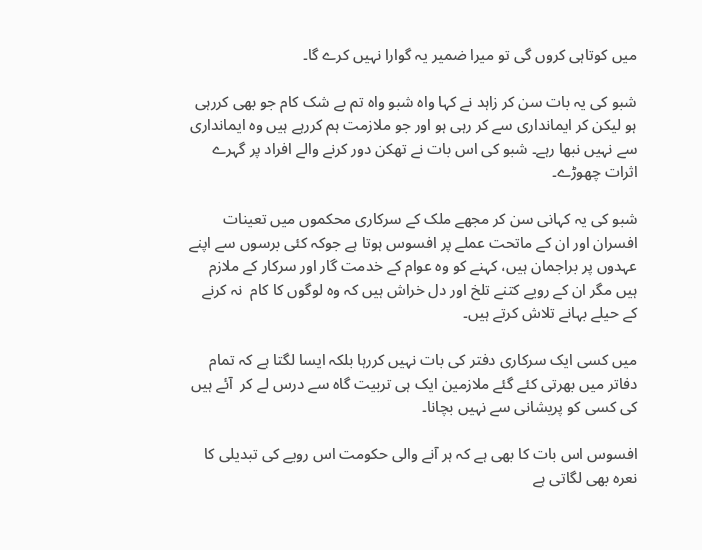میں کوتاہی کروں گی تو میرا ضمیر یہ گوارا نہیں کرے گا۔

شبو کی یہ بات سن کر زاہد نے کہا واہ شبو واہ تم بے شک کام جو بھی کررہی ہو لیکن کر ایمانداری سے کر رہی ہو اور جو ملازمت ہم کررہے ہیں وہ ایمانداری سے نہیں نبھا رہے۔ شبو کی اس بات نے تھکن دور کرنے والے افراد پر گہرے اثرات چھوڑے۔

شبو کی یہ کہانی سن کر مجھے ملک کے سرکاری محکموں میں تعینات افسران اور ان کے ماتحت عملے پر افسوس ہوتا ہے جوکہ کئی برسوں سے اپنے  عہدوں پر براجمان ہیں، کہنے کو وہ عوام کے خدمت گار اور سرکار کے ملازم ہیں مگر ان کے رویے کتنے تلخ اور دل خراش ہیں کہ وہ لوگوں کا کام  نہ کرنے کے حیلے بہانے تلاش کرتے ہیں۔

میں کسی ایک سرکاری دفتر کی بات نہیں کررہا بلکہ ایسا لگتا ہے کہ تمام دفاتر میں بھرتی کئے گئے ملازمین ایک ہی تربیت گاہ سے درس لے کر  آئے ہیں کی کسی کو پریشانی سے نہیں بچانا۔

افسوس اس بات کا بھی ہے کہ ہر آنے والی حکومت اس رویے کی تبدیلی کا نعرہ بھی لگاتی ہے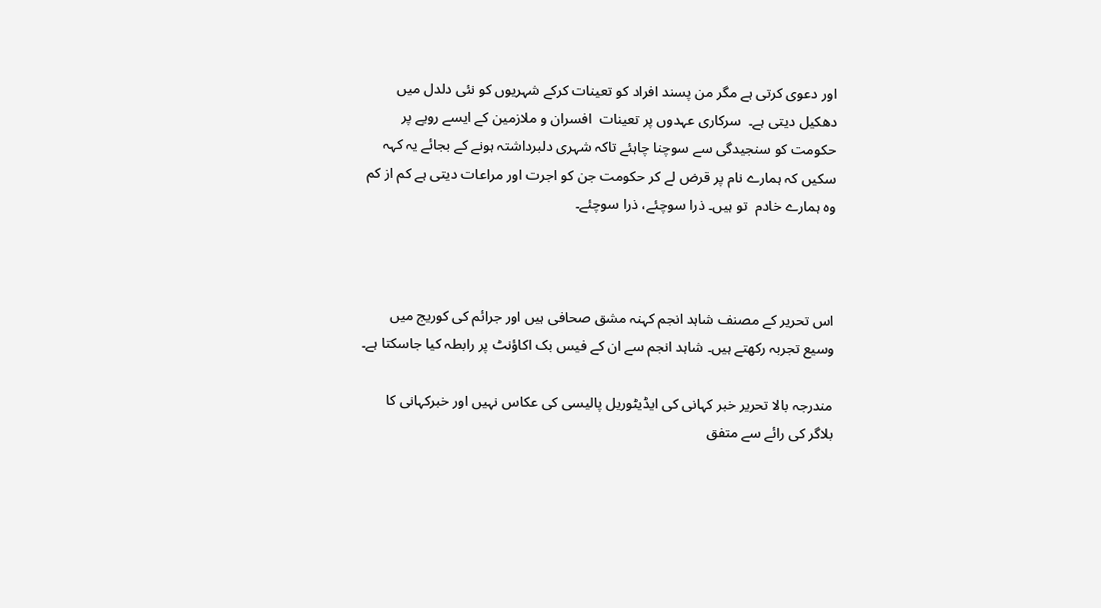اور دعوی کرتی ہے مگر من پسند افراد کو تعینات کرکے شہریوں کو نئی دلدل میں دھکیل دیتی ہے۔  سرکاری عہدوں پر تعینات  افسران و ملازمین کے ایسے رویے پر حکومت کو سنجیدگی سے سوچنا چاہئے تاکہ شہری دلبرداشتہ ہونے کے بجائے یہ کہہ سکیں کہ ہمارے نام پر قرض لے کر حکومت جن کو اجرت اور مراعات دیتی ہے کم از کم وہ ہمارے خادم  تو ہیں۔ ذرا سوچئے، ذرا سوچئے۔



اس تحریر کے مصنف شاہد انجم کہنہ مشق صحافی ہیں اور جرائم کی کوریج میں وسیع تجربہ رکھتے ہیں۔ شاہد انجم سے ان کے فیس بک اکاؤنٹ پر رابطہ کیا جاسکتا ہے۔

مندرجہ بالا تحریر خبر کہانی کی ایڈیٹوریل پالیسی کی عکاس نہیں اور خبرکہانی کا بلاگر کی رائے سے متفق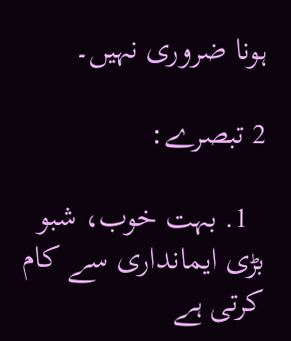ہونا ضروری نہیں۔

2 تبصرے:

  1. بہت خوب، شبو بڑی ایمانداری سے کام کرتی ہے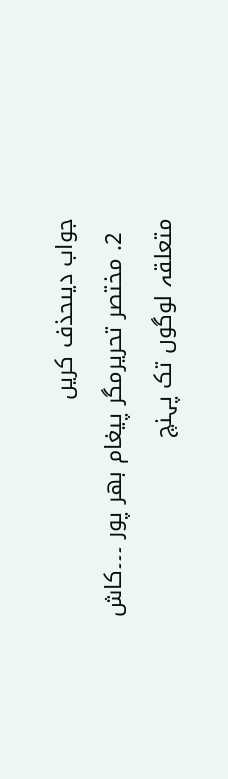جواب دیںحذف کریں
  2. مختصر تحریرمگر پیغام بھر پور ۔۔۔کاش متعلقہ لوگوں تک پہنچ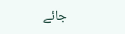جائے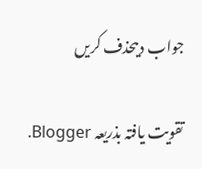جواب دیںحذف کریں

تقویت یافتہ بذریعہ Blogger.